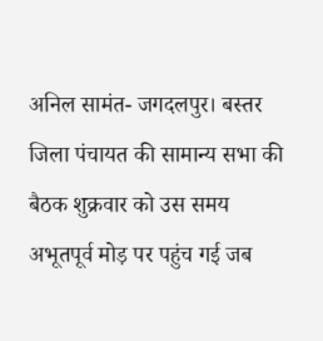अनिल सामंत- जगदलपुर। बस्तर जिला पंचायत की सामान्य सभा की बैठक शुक्रवार को उस समय अभूतपूर्व मोड़ पर पहुंच गई जब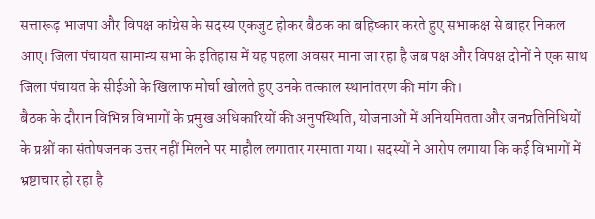सत्तारूढ़ भाजपा और विपक्ष कांग्रेस के सदस्य एकजुट होकर बैठक का बहिष्कार करते हुए सभाकक्ष से बाहर निकल आए। जिला पंचायत सामान्य सभा के इतिहास में यह पहला अवसर माना जा रहा है जब पक्ष और विपक्ष दोनों ने एक साथ जिला पंचायत के सीईओ के खिलाफ मोर्चा खोलते हुए उनके तत्काल स्थानांतरण की मांग की।
बैठक के दौरान विभिन्न विभागों के प्रमुख अधिकारियों की अनुपस्थिति, योजनाओं में अनियमितता और जनप्रतिनिधियों के प्रश्नों का संतोषजनक उत्तर नहीं मिलने पर माहौल लगातार गरमाता गया। सदस्यों ने आरोप लगाया कि कई विभागों में भ्रष्टाचार हो रहा है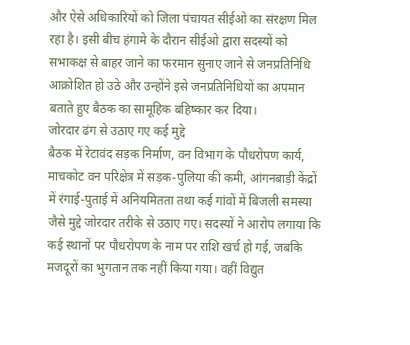और ऐसे अधिकारियों को जिला पंचायत सीईओ का संरक्षण मिल रहा है। इसी बीच हंगामे के दौरान सीईओ द्वारा सदस्यों को सभाकक्ष से बाहर जाने का फरमान सुनाए जाने से जनप्रतिनिधि आक्रोशित हो उठे और उन्होंने इसे जनप्रतिनिधियों का अपमान बताते हुए बैठक का सामूहिक बहिष्कार कर दिया।
जोरदार ढंग से उठाए गए कई मुद्दे
बैठक में रेटावंद सड़क निर्माण, वन विभाग के पौधरोपण कार्य, माचकोट वन परिक्षेत्र में सड़क-पुलिया की कमी, आंगनबाड़ी केंद्रों में रंगाई-पुताई में अनियमितता तथा कई गांवों में बिजली समस्या जैसे मुद्दे जोरदार तरीके से उठाए गए। सदस्यों ने आरोप लगाया कि कई स्थानों पर पौधरोपण के नाम पर राशि खर्च हो गई, जबकि मजदूरों का भुगतान तक नहीं किया गया। वहीं विद्युत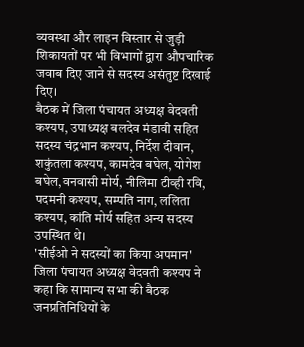व्यवस्था और लाइन विस्तार से जुड़ी शिकायतों पर भी विभागों द्वारा औपचारिक जवाब दिए जाने से सदस्य असंतुष्ट दिखाई दिए।
बैठक में जिला पंचायत अध्यक्ष वेदवती कश्यप, उपाध्यक्ष बलदेव मंडावी सहित सदस्य चंद्रभान कश्यप, निर्देश दीवान, शकुंतला कश्यप, कामदेव बघेल, योगेश बघेल,वनवासी मोर्य, नीलिमा टीव्ही रवि, पदमनी कश्यप, सम्पति नाग, ललिता कश्यप, कांति मोर्य सहित अन्य सदस्य उपस्थित थे।
'सीईओ ने सदस्यों का किया अपमान'
जिला पंचायत अध्यक्ष वेदवती कश्यप ने कहा कि सामान्य सभा की बैठक जनप्रतिनिधियों के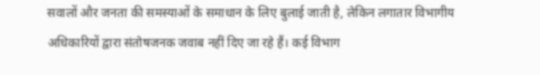सवालों और जनता की समस्याओं के समाधान के लिए बुलाई जाती है, लेकिन लगातार विभागीय अधिकारियों द्वारा संतोषजनक जवाब नहीं दिए जा रहे हैं। कई विभाग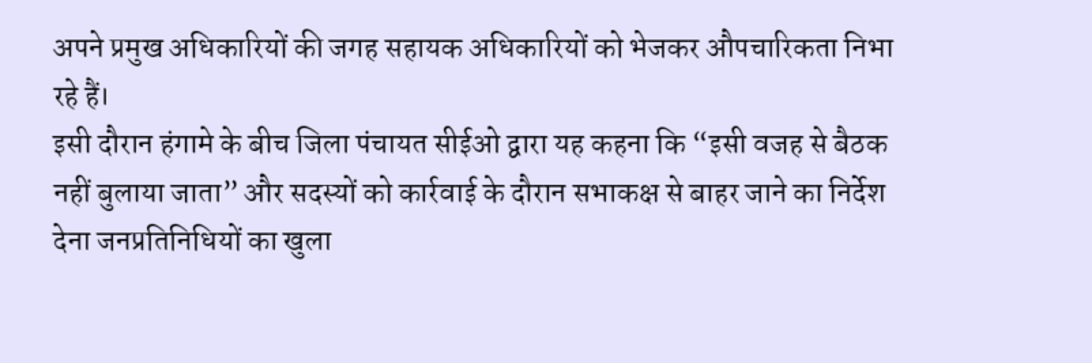अपने प्रमुख अधिकारियों की जगह सहायक अधिकारियों को भेजकर औपचारिकता निभा रहे हैं।
इसी दौरान हंगामे के बीच जिला पंचायत सीईओ द्वारा यह कहना कि “इसी वजह से बैठक नहीं बुलाया जाता” और सदस्यों को कार्रवाई के दौरान सभाकक्ष से बाहर जाने का निर्देश देना जनप्रतिनिधियों का खुला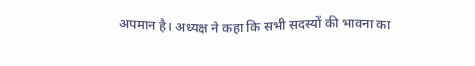अपमान है। अध्यक्ष ने कहा कि सभी सदस्यों की भावना का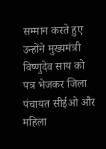सम्मान करते हुए उन्होंने मुख्यमंत्री विष्णुदेव साय को पत्र भेजकर जिला पंचायत सीईओ और महिला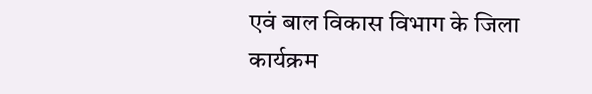एवं बाल विकास विभाग के जिला कार्यक्रम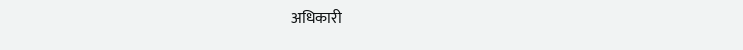अधिकारी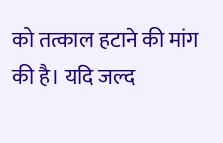को तत्काल हटाने की मांग की है। यदि जल्द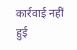कार्रवाई नहीं हुई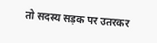तो सदस्य सड़क पर उतरकर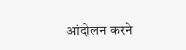आंदोलन करने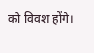को विवश होंगे।